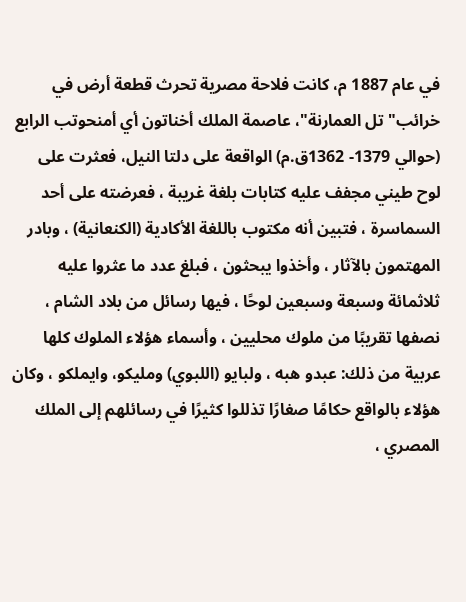في عام 1887 م، كانت فلاحة مصرية تحرث قطعة أرض في خرائب"تل العمارنة"، عاصمة الملك أخناتون أي أمنحوتب الرابع (حوالي 1379- 1362ق.م) الواقعة على دلتا النيل، فعثرت على لوح طيني مجفف عليه كتابات بلغة غريبة ، فعرضته على أحد السماسرة ، فتبين أنه مكتوب باللغة الأكادية (الكنعانية) ، وبادر المهتمون بالآثار ، وأخذوا يبحثون ، فبلغ عدد ما عثروا عليه ثلاثمائة وسبعة وسبعين لوحًا ، فيها رسائل من بلاد الشام ، نصفها تقريبًا من ملوك محليين ، وأسماء هؤلاء الملوك كلها عربية من ذلك: عبدو هبه ، ولبايو (اللبوي) ومليكو، وايملكو ، وكان هؤلاء بالواقع حكامًا صغارًا تذللوا كثيرًا في رسائلهم إلى الملك المصري ،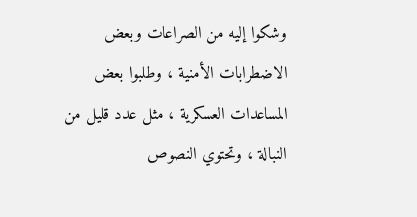وشكوا إليه من الصراعات وبعض الاضطرابات الأمنية ، وطلبوا بعض المساعدات العسكرية ، مثل عدد قليل من النبالة ، وتحتوي النصوص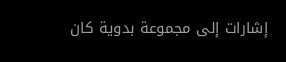إشارات إلى مجموعة بدوية كان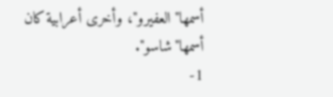أسمها"العفيرو"، وأخرى أعرابية كان أسمها"شاسو".
1-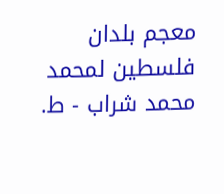معجم بلدان فلسطين لمحمد محمد شراب - ط.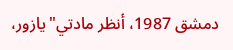دمشق 1987، أنظر مادتي"يازور،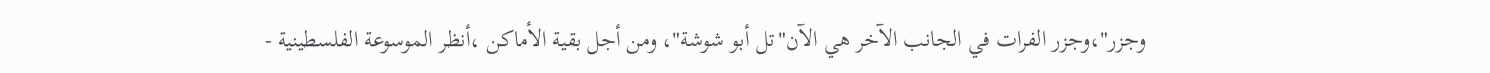وجزر"،وجزر الفرات في الجانب الآخر هي الآن"تل أبو شوشة"، ومن أجل بقية الأماكن ،أنظر الموسوعة الفلسطينية -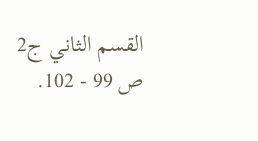القسم الثاني ج2 ص 99 - 102.